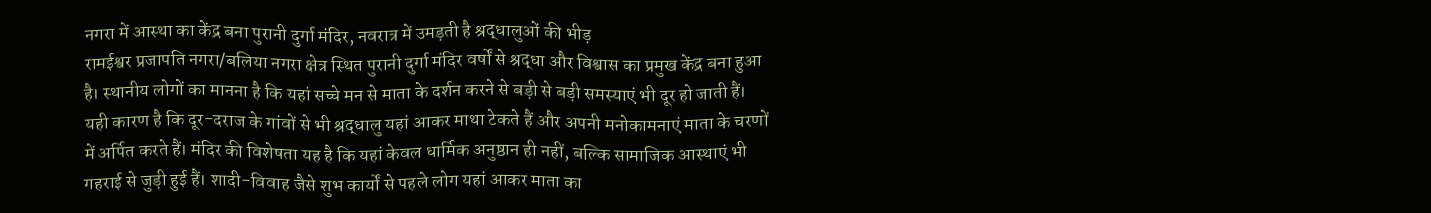नगरा में आस्था का केंद्र बना पुरानी दुर्गा मंदिर, नवरात्र में उमड़ती है श्रद्धालुओं की भीड़
रामईश्वर प्रजापति नगरा/बलिया नगरा क्षेत्र स्थित पुरानी दुर्गा मंदिर वर्षों से श्रद्धा और विश्वास का प्रमुख केंद्र बना हुआ है। स्थानीय लोगों का मानना है कि यहां सच्चे मन से माता के दर्शन करने से बड़ी से बड़ी समस्याएं भी दूर हो जाती हैं। यही कारण है कि दूर-दराज के गांवों से भी श्रद्धालु यहां आकर माथा टेकते हैं और अपनी मनोकामनाएं माता के चरणों में अर्पित करते हैं। मंदिर की विशेषता यह है कि यहां केवल धार्मिक अनुष्ठान ही नहीं, बल्कि सामाजिक आस्थाएं भी गहराई से जुड़ी हुई हैं। शादी-विवाह जैसे शुभ कार्यों से पहले लोग यहां आकर माता का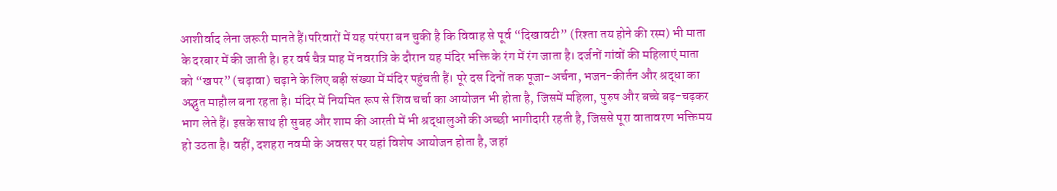आशीर्वाद लेना जरूरी मानते हैं।परिवारों में यह परंपरा बन चुकी है कि विवाह से पूर्व “दिखावटी” (रिश्ता तय होने की रस्म) भी माता के दरबार में की जाती है। हर वर्ष चैत्र माह में नवरात्रि के दौरान यह मंदिर भक्ति के रंग में रंग जाता है। दर्जनों गांवों की महिलाएं माता को “खपर” (चढ़ावा) चढ़ाने के लिए बड़ी संख्या में मंदिर पहुंचती हैं। पूरे दस दिनों तक पूजा-अर्चना, भजन-कीर्तन और श्रद्धा का अद्भुत माहौल बना रहता है। मंदिर में नियमित रूप से शिव चर्चा का आयोजन भी होता है, जिसमें महिला, पुरुष और बच्चे बढ़-चढ़कर भाग लेते हैं। इसके साथ ही सुबह और शाम की आरती में भी श्रद्धालुओं की अच्छी भागीदारी रहती है, जिससे पूरा वातावरण भक्तिमय हो उठता है। वहीं, दशहरा नवमी के अवसर पर यहां विशेष आयोजन होता है, जहां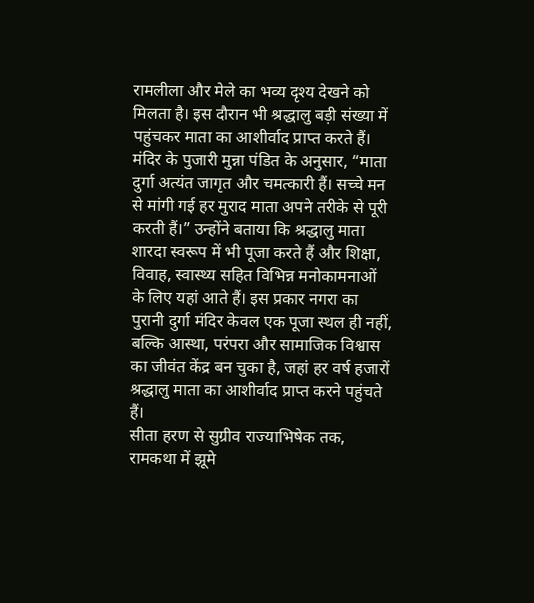रामलीला और मेले का भव्य दृश्य देखने को मिलता है। इस दौरान भी श्रद्धालु बड़ी संख्या में पहुंचकर माता का आशीर्वाद प्राप्त करते हैं। मंदिर के पुजारी मुन्ना पंडित के अनुसार, “माता दुर्गा अत्यंत जागृत और चमत्कारी हैं। सच्चे मन से मांगी गई हर मुराद माता अपने तरीके से पूरी करती हैं।” उन्होंने बताया कि श्रद्धालु माता शारदा स्वरूप में भी पूजा करते हैं और शिक्षा, विवाह, स्वास्थ्य सहित विभिन्न मनोकामनाओं के लिए यहां आते हैं। इस प्रकार नगरा का पुरानी दुर्गा मंदिर केवल एक पूजा स्थल ही नहीं, बल्कि आस्था, परंपरा और सामाजिक विश्वास का जीवंत केंद्र बन चुका है, जहां हर वर्ष हजारों श्रद्धालु माता का आशीर्वाद प्राप्त करने पहुंचते हैं।
सीता हरण से सुग्रीव राज्याभिषेक तक, रामकथा में झूमे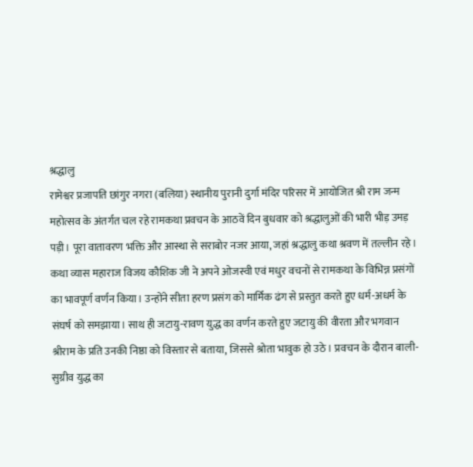श्रद्धालु
रामेश्वर प्रजापति छांगुर नगरा (बलिया) स्थानीय पुरानी दुर्गा मंदिर परिसर में आयोजित श्री राम जन्म महोत्सव के अंतर्गत चल रहे रामकथा प्रवचन के आठवें दिन बुधवार को श्रद्धालुओं की भारी भीड़ उमड़ पड़ी। पूरा वातावरण भक्ति और आस्था से सराबोर नजर आया, जहां श्रद्धालु कथा श्रवण में तल्लीन रहे। कथा व्यास महाराज विजय कौशिक जी ने अपने ओजस्वी एवं मधुर वचनों से रामकथा के विभिन्न प्रसंगों का भावपूर्ण वर्णन किया। उन्होंने सीता हरण प्रसंग को मार्मिक ढंग से प्रस्तुत करते हुए धर्म-अधर्म के संघर्ष को समझाया। साथ ही जटायु-रावण युद्ध का वर्णन करते हुए जटायु की वीरता और भगवान श्रीराम के प्रति उनकी निष्ठा को विस्तार से बताया, जिससे श्रोता भावुक हो उठे। प्रवचन के दौरान बाली-सुग्रीव युद्ध का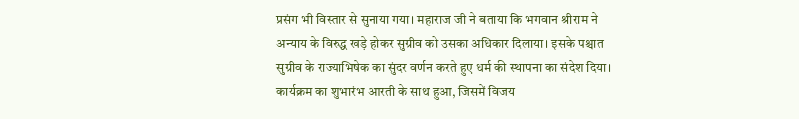प्रसंग भी विस्तार से सुनाया गया। महाराज जी ने बताया कि भगवान श्रीराम ने अन्याय के विरुद्ध खड़े होकर सुग्रीव को उसका अधिकार दिलाया। इसके पश्चात सुग्रीव के राज्याभिषेक का सुंदर वर्णन करते हुए धर्म की स्थापना का संदेश दिया। कार्यक्रम का शुभारंभ आरती के साथ हुआ, जिसमें विजय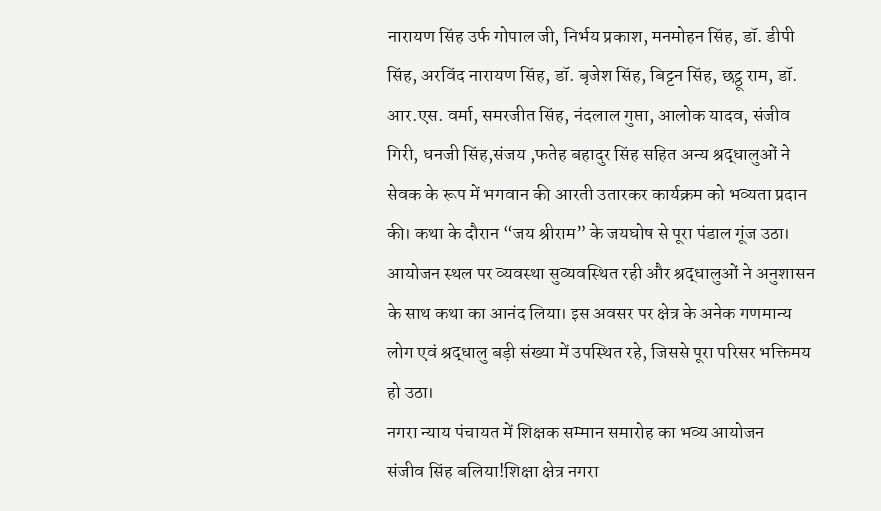नारायण सिंह उर्फ गोपाल जी, निर्भय प्रकाश, मनमोहन सिंह, डॉ. डीपी सिंह, अरविंद नारायण सिंह, डॉ. बृजेश सिंह, बिट्टन सिंह, छट्ठू राम, डॉ. आर.एस. वर्मा, समरजीत सिंह, नंदलाल गुप्ता, आलोक यादव, संजीव गिरी, धनजी सिंह,संजय ,फतेह बहादुर सिंह सहित अन्य श्रद्धालुओं ने सेवक के रूप में भगवान की आरती उतारकर कार्यक्रम को भव्यता प्रदान की। कथा के दौरान “जय श्रीराम” के जयघोष से पूरा पंडाल गूंज उठा। आयोजन स्थल पर व्यवस्था सुव्यवस्थित रही और श्रद्धालुओं ने अनुशासन के साथ कथा का आनंद लिया। इस अवसर पर क्षेत्र के अनेक गणमान्य लोग एवं श्रद्धालु बड़ी संख्या में उपस्थित रहे, जिससे पूरा परिसर भक्तिमय हो उठा।
नगरा न्याय पंचायत में शिक्षक सम्मान समारोह का भव्य आयोजन
संजीव सिंह बलिया!शिक्षा क्षेत्र नगरा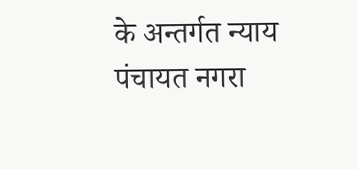के अन्तर्गत न्याय पंचायत नगरा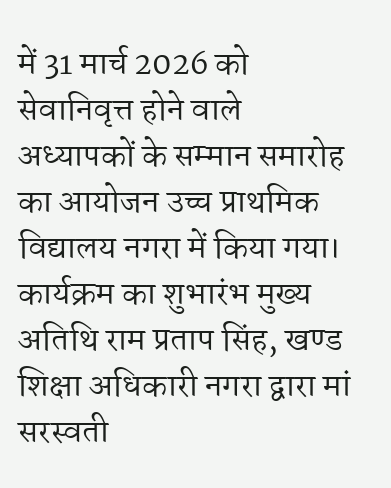में 31 मार्च 2026 को सेवानिवृत्त होने वाले अध्यापकों के सम्मान समारोह का आयोजन उच्च प्राथमिक विद्यालय नगरा में किया गया। कार्यक्रम का शुभारंभ मुख्य अतिथि राम प्रताप सिंह, खण्ड शिक्षा अधिकारी नगरा द्वारा मां सरस्वती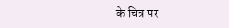के चित्र पर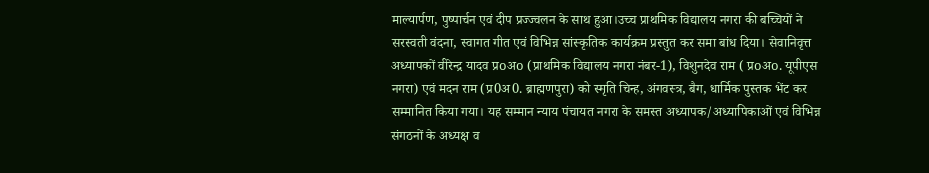माल्यार्पण, पुष्पार्चन एवं दीप प्रज्ज्वलन के साथ हुआ।उच्च प्राथमिक विद्यालय नगरा की बच्चियों ने सरस्वती वंदना, स्वागत गीत एवं विभिन्न सांस्कृतिक कार्यक्रम प्रस्तुत कर समा बांध दिया। सेवानिवृत्त अध्यापकों वीरेन्द्र यादव प्रoअo (प्राथमिक विद्यालय नगरा नंबर-1), विशुनदेव राम ( प्रoअo. यूपीएस नगरा) एवं मदन राम (प्र0अ0. ब्राह्मणपुरा) को स्मृति चिन्ह, अंगवस्त्र, बैग, धार्मिक पुस्तक भेंट कर सम्मानित किया गया। यह सम्मान न्याय पंचायत नगरा के समस्त अध्यापक/अध्यापिकाओं एवं विभिन्न संगठनों के अध्यक्ष व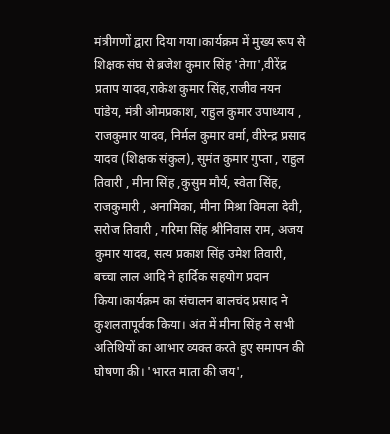मंत्रीगणों द्वारा दिया गया।कार्यक्रम में मुख्य रूप से शिक्षक संघ से ब्रजेश कुमार सिंह 'तेगा',वीरेंद्र प्रताप यादव,राकेश कुमार सिंह,राजीव नयन पांडेय, मंत्री ओमप्रकाश, राहुल कुमार उपाध्याय , राजकुमार यादव, निर्मल कुमार वर्मा, वीरेन्द्र प्रसाद यादव (शिक्षक संकुल), सुमंत कुमार गुप्ता , राहुल तिवारी , मीना सिंह ,कुसुम मौर्य, स्वेता सिंह, राजकुमारी , अनामिका, मीना मिश्रा विमला देवी, सरोज तिवारी , गरिमा सिंह श्रीनिवास राम, अजय कुमार यादव, सत्य प्रकाश सिंह उमेश तिवारी, बच्चा लाल आदि ने हार्दिक सहयोग प्रदान किया।कार्यक्रम का संचालन बालचंद प्रसाद ने कुशलतापूर्वक किया। अंत में मीना सिंह ने सभी अतिथियों का आभार व्यक्त करते हुए समापन की घोषणा की। 'भारत माता की जय',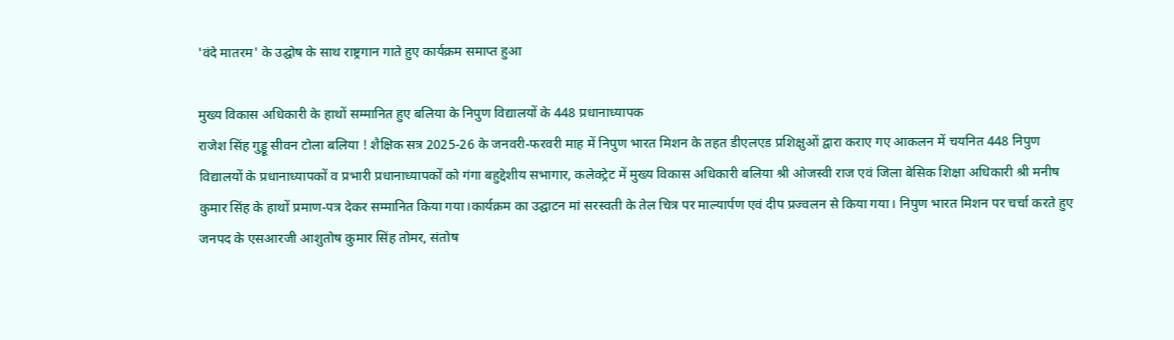'वंदे मातरम' के उद्घोष के साथ राष्ट्रगान गाते हुए कार्यक्रम समाप्त हुआ

मुख्य विकास अधिकारी के हाथों सम्मानित हुए बलिया के निपुण विद्यालयों के 448 प्रधानाध्यापक
राजेश सिंह गुड्डू सीवन टोला बलिया ! शैक्षिक सत्र 2025-26 के जनवरी-फरवरी माह में निपुण भारत मिशन के तहत डीएलएड प्रशिक्षुओं द्वारा कराए गए आकलन में चयनित 448 निपुण विद्यालयों के प्रधानाध्यापकों व प्रभारी प्रधानाध्यापकों को गंगा बहुद्देशीय सभागार, कलेक्ट्रेट में मुख्य विकास अधिकारी बलिया श्री ओजस्वी राज एवं जिला बेसिक शिक्षा अधिकारी श्री मनीष कुमार सिंह के हाथों प्रमाण-पत्र देकर सम्मानित किया गया।कार्यक्रम का उद्घाटन मां सरस्वती के तेल चित्र पर माल्यार्पण एवं दीप प्रज्वलन से किया गया। निपुण भारत मिशन पर चर्चा करते हुए जनपद के एसआरजी आशुतोष कुमार सिंह तोमर, संतोष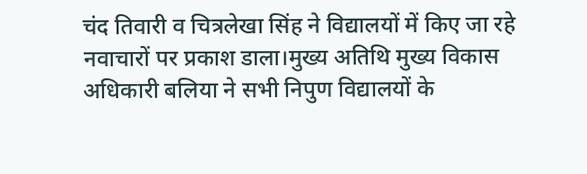चंद तिवारी व चित्रलेखा सिंह ने विद्यालयों में किए जा रहे नवाचारों पर प्रकाश डाला।मुख्य अतिथि मुख्य विकास अधिकारी बलिया ने सभी निपुण विद्यालयों के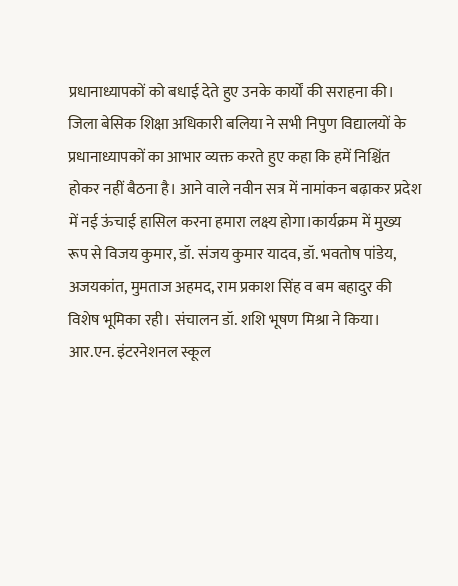प्रधानाध्यापकों को बधाई देते हुए उनके कार्यों की सराहना की। जिला बेसिक शिक्षा अधिकारी बलिया ने सभी निपुण विद्यालयों के प्रधानाध्यापकों का आभार व्यक्त करते हुए कहा कि हमें निश्चिंत होकर नहीं बैठना है। आने वाले नवीन सत्र में नामांकन बढ़ाकर प्रदेश में नई ऊंचाई हासिल करना हमारा लक्ष्य होगा।कार्यक्रम में मुख्य रूप से विजय कुमार, डॉ. संजय कुमार यादव, डॉ. भवतोष पांडेय, अजयकांत, मुमताज अहमद, राम प्रकाश सिंह व बम बहादुर की विशेष भूमिका रही। संचालन डॉ. शशि भूषण मिश्रा ने किया।
आर.एन. इंटरनेशनल स्कूल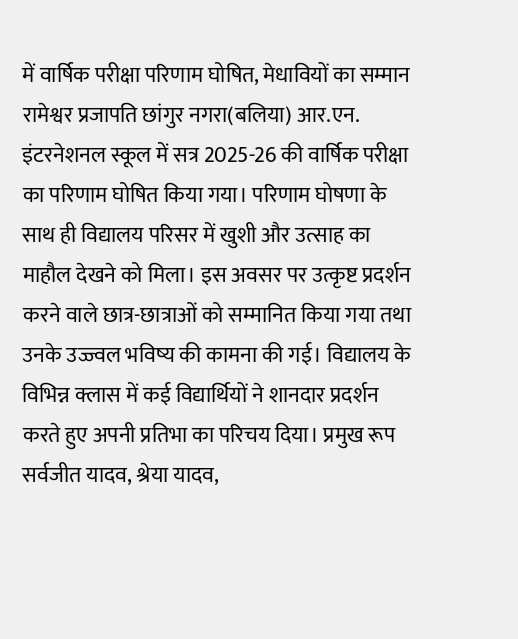में वार्षिक परीक्षा परिणाम घोषित, मेधावियों का सम्मान
रामेश्वर प्रजापति छांगुर नगरा(बलिया) आर.एन. इंटरनेशनल स्कूल में सत्र 2025-26 की वार्षिक परीक्षा का परिणाम घोषित किया गया। परिणाम घोषणा के साथ ही विद्यालय परिसर में खुशी और उत्साह का माहौल देखने को मिला। इस अवसर पर उत्कृष्ट प्रदर्शन करने वाले छात्र-छात्राओं को सम्मानित किया गया तथा उनके उज्ज्वल भविष्य की कामना की गई। विद्यालय के विभिन्न क्लास में कई विद्यार्थियों ने शानदार प्रदर्शन करते हुए अपनी प्रतिभा का परिचय दिया। प्रमुख रूप सर्वजीत यादव, श्रेया यादव,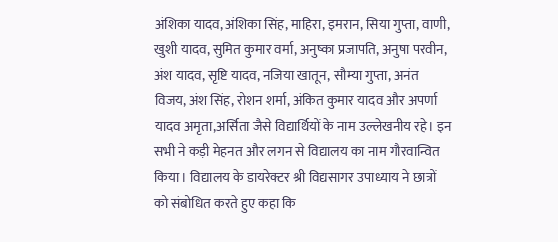अंशिका यादव, अंशिका सिंह, माहिरा, इमरान, सिया गुप्ता, वाणी, खुशी यादव, सुमित कुमार वर्मा, अनुष्का प्रजापति, अनुषा परवीन, अंश यादव, सृष्टि यादव, नजिया खातून, सौम्या गुप्ता, अनंत विजय, अंश सिंह, रोशन शर्मा, अंकित कुमार यादव और अपर्णा यादव अमृता,अर्सिता जैसे विद्यार्थियों के नाम उल्लेखनीय रहे। इन सभी ने कड़ी मेहनत और लगन से विद्यालय का नाम गौरवान्वित किया। विद्यालय के डायरेक्टर श्री विद्यसागर उपाध्याय ने छात्रों को संबोधित करते हुए कहा कि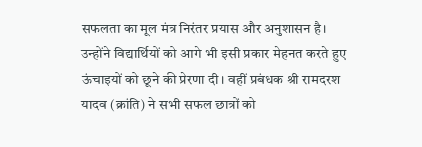सफलता का मूल मंत्र निरंतर प्रयास और अनुशासन है। उन्होंने विद्यार्थियों को आगे भी इसी प्रकार मेहनत करते हुए ऊंचाइयों को छूने की प्रेरणा दी। वहीं प्रबंधक श्री रामदरश यादव (क्रांति) ने सभी सफल छात्रों को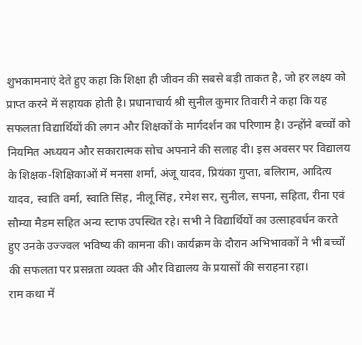शुभकामनाएं देते हुए कहा कि शिक्षा ही जीवन की सबसे बड़ी ताकत है, जो हर लक्ष्य को प्राप्त करने में सहायक होती है। प्रधानाचार्य श्री सुनील कुमार तिवारी ने कहा कि यह सफलता विद्यार्थियों की लगन और शिक्षकों के मार्गदर्शन का परिणाम है। उन्होंने बच्चों को नियमित अध्ययन और सकारात्मक सोच अपनाने की सलाह दी। इस अवसर पर विद्यालय के शिक्षक-शिक्षिकाओं में मनसा शर्मा, अंजू यादव, प्रियंका गुप्ता, बलिराम, आदित्य यादव, स्वाति वर्मा, स्वाति सिंह, नीलू सिंह, रमेश सर, सुनील, सपना, सहिता, रीना एवं सौम्या मैडम सहित अन्य स्टाफ उपस्थित रहे। सभी ने विद्यार्थियों का उत्साहवर्धन करते हुए उनके उज्ज्वल भविष्य की कामना की। कार्यक्रम के दौरान अभिभावकों ने भी बच्चों की सफलता पर प्रसन्नता व्यक्त की और विद्यालय के प्रयासों की सराहना रहा।
राम कथा में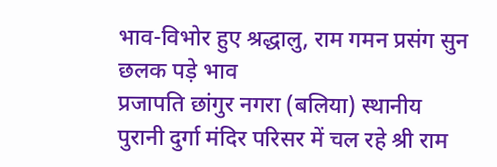भाव-विभोर हुए श्रद्धालु, राम गमन प्रसंग सुन छलक पड़े भाव
प्रजापति छांगुर नगरा (बलिया) स्थानीय पुरानी दुर्गा मंदिर परिसर में चल रहे श्री राम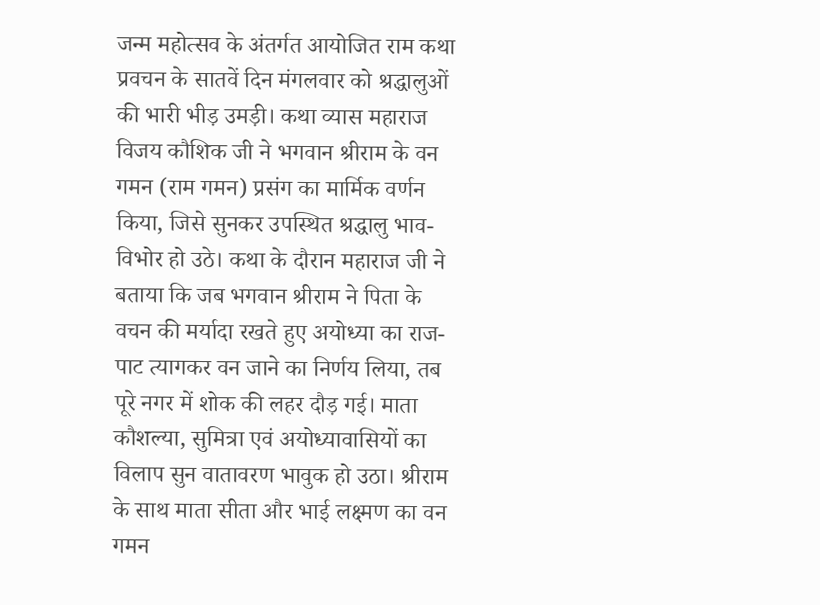जन्म महोत्सव के अंतर्गत आयोजित राम कथा प्रवचन के सातवें दिन मंगलवार को श्रद्धालुओं की भारी भीड़ उमड़ी। कथा व्यास महाराज विजय कौशिक जी ने भगवान श्रीराम के वन गमन (राम गमन) प्रसंग का मार्मिक वर्णन किया, जिसे सुनकर उपस्थित श्रद्धालु भाव-विभोर हो उठे। कथा के दौरान महाराज जी ने बताया कि जब भगवान श्रीराम ने पिता के वचन की मर्यादा रखते हुए अयोध्या का राज-पाट त्यागकर वन जाने का निर्णय लिया, तब पूरे नगर में शोक की लहर दौड़ गई। माता कौशल्या, सुमित्रा एवं अयोध्यावासियों का विलाप सुन वातावरण भावुक हो उठा। श्रीराम के साथ माता सीता और भाई लक्ष्मण का वन गमन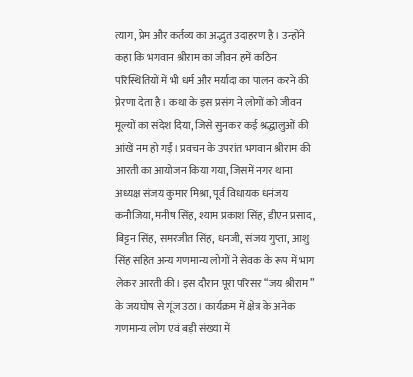त्याग, प्रेम और कर्तव्य का अद्भुत उदाहरण है। उन्होंने कहा कि भगवान श्रीराम का जीवन हमें कठिन परिस्थितियों में भी धर्म और मर्यादा का पालन करने की प्रेरणा देता है। कथा के इस प्रसंग ने लोगों को जीवन मूल्यों का संदेश दिया, जिसे सुनकर कई श्रद्धालुओं की आंखें नम हो गईं। प्रवचन के उपरांत भगवान श्रीराम की आरती का आयोजन किया गया, जिसमें नगर थाना अध्यक्ष संजय कुमार मिश्रा, पूर्व विधायक धनंजय कनौजिया, मनीष सिंह, श्याम प्रकाश सिंह, डीएन प्रसाद, बिट्टन सिंह, समरजीत सिंह, धनजी, संजय गुप्ता, आशु सिंह सहित अन्य गणमान्य लोगों ने सेवक के रूप में भाग लेकर आरती की। इस दौरान पूरा परिसर “जय श्रीराम” के जयघोष से गूंज उठा। कार्यक्रम में क्षेत्र के अनेक गणमान्य लोग एवं बड़ी संख्या में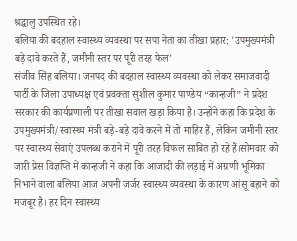श्रद्धालु उपस्थित रहे।
बलिया की बदहाल स्वास्थ्य व्यवस्था पर सपा नेता का तीखा प्रहार: 'उपमुख्यमंत्री बड़े दावे करते हैं, जमीनी स्तर पर पूरी तरह फेल'
संजीव सिंह बलिया। जनपद की बदहाल स्वास्थ्य व्यवस्था को लेकर समाजवादी पार्टी के जिला उपाध्यक्ष एवं प्रवक्ता सुशील कुमार पाण्डेय “कान्हजी” ने प्रदेश सरकार की कार्यप्रणाली पर तीखा सवाल खड़ा किया है। उन्होंने कहा कि प्रदेश के उपमुख्यमंत्री/स्वास्थ्य मंत्री बड़े-बड़े दावे करने में तो माहिर हैं, लेकिन जमीनी स्तर पर स्वास्थ्य सेवाएं उपलब्ध कराने में पूरी तरह विफल साबित हो रहे हैं।सोमवार को जारी प्रेस विज्ञप्ति में कान्हजी ने कहा कि आजादी की लड़ाई में अग्रणी भूमिका निभाने वाला बलिया आज अपनी जर्जर स्वास्थ्य व्यवस्था के कारण आंसू बहाने को मजबूर है। हर दिन स्वास्थ्य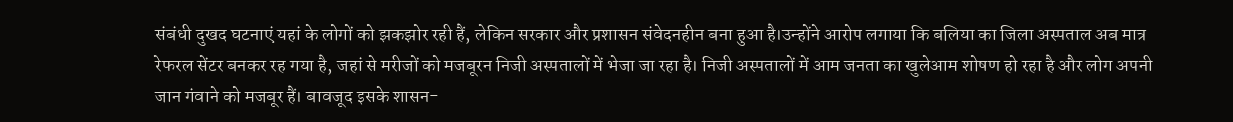संबंधी दुखद घटनाएं यहां के लोगों को झकझोर रही हैं, लेकिन सरकार और प्रशासन संवेदनहीन बना हुआ है।उन्होंने आरोप लगाया कि बलिया का जिला अस्पताल अब मात्र रेफरल सेंटर बनकर रह गया है, जहां से मरीजों को मजबूरन निजी अस्पतालों में भेजा जा रहा है। निजी अस्पतालों में आम जनता का खुलेआम शोषण हो रहा है और लोग अपनी जान गंवाने को मजबूर हैं। बावजूद इसके शासन-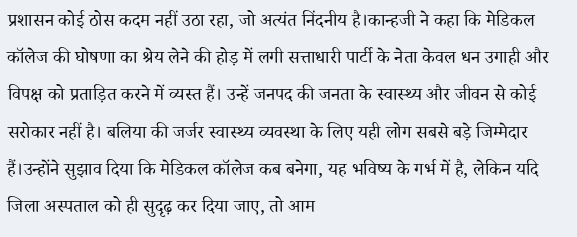प्रशासन कोई ठोस कदम नहीं उठा रहा, जो अत्यंत निंदनीय है।कान्हजी ने कहा कि मेडिकल कॉलेज की घोषणा का श्रेय लेने की होड़ में लगी सत्ताधारी पार्टी के नेता केवल धन उगाही और विपक्ष को प्रताड़ित करने में व्यस्त हैं। उन्हें जनपद की जनता के स्वास्थ्य और जीवन से कोई सरोकार नहीं है। बलिया की जर्जर स्वास्थ्य व्यवस्था के लिए यही लोग सबसे बड़े जिम्मेदार हैं।उन्होंने सुझाव दिया कि मेडिकल कॉलेज कब बनेगा, यह भविष्य के गर्भ में है, लेकिन यदि जिला अस्पताल को ही सुदृढ़ कर दिया जाए, तो आम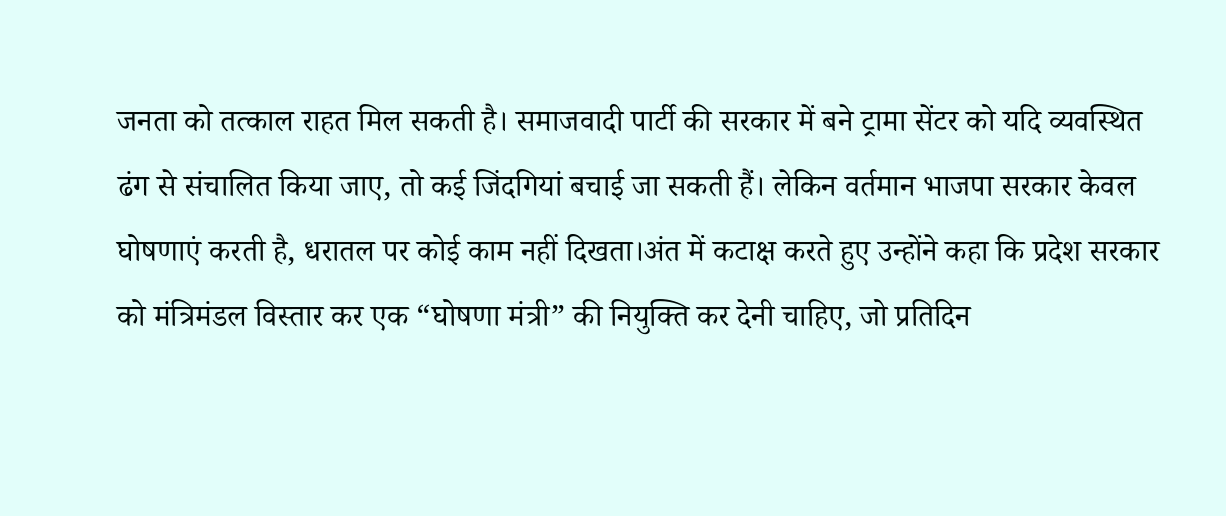जनता को तत्काल राहत मिल सकती है। समाजवादी पार्टी की सरकार में बने ट्रामा सेंटर को यदि व्यवस्थित ढंग से संचालित किया जाए, तो कई जिंदगियां बचाई जा सकती हैं। लेकिन वर्तमान भाजपा सरकार केवल घोषणाएं करती है, धरातल पर कोई काम नहीं दिखता।अंत में कटाक्ष करते हुए उन्होंने कहा कि प्रदेश सरकार को मंत्रिमंडल विस्तार कर एक “घोषणा मंत्री” की नियुक्ति कर देनी चाहिए, जो प्रतिदिन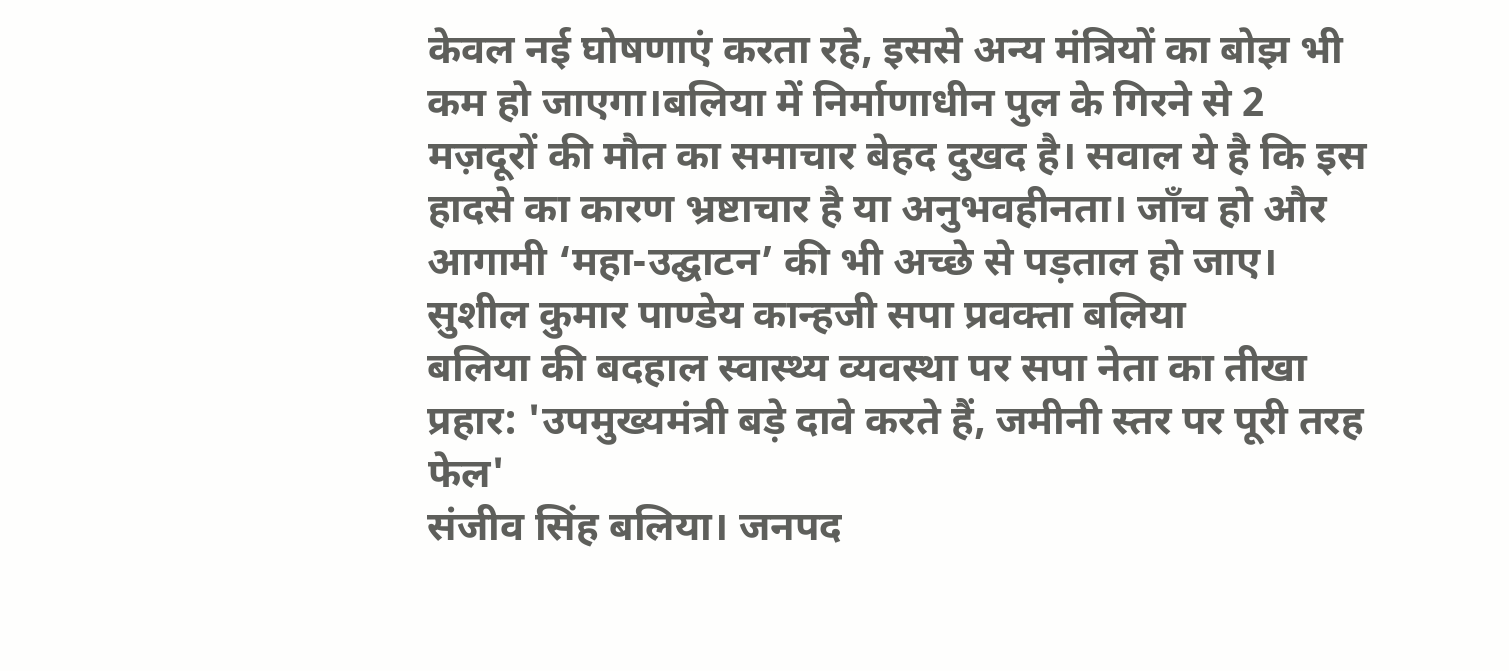केवल नई घोषणाएं करता रहे, इससे अन्य मंत्रियों का बोझ भी कम हो जाएगा।बलिया में निर्माणाधीन पुल के गिरने से 2 मज़दूरों की मौत का समाचार बेहद दुखद है। सवाल ये है कि इस हादसे का कारण भ्रष्टाचार है या अनुभवहीनता। जाँच हो और आगामी ‘महा-उद्घाटन’ की भी अच्छे से पड़ताल हो जाए।
सुशील कुमार पाण्डेय कान्हजी सपा प्रवक्ता बलिया
बलिया की बदहाल स्वास्थ्य व्यवस्था पर सपा नेता का तीखा प्रहार: 'उपमुख्यमंत्री बड़े दावे करते हैं, जमीनी स्तर पर पूरी तरह फेल'
संजीव सिंह बलिया। जनपद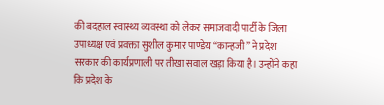की बदहाल स्वास्थ्य व्यवस्था को लेकर समाजवादी पार्टी के जिला उपाध्यक्ष एवं प्रवक्ता सुशील कुमार पाण्डेय “कान्हजी” ने प्रदेश सरकार की कार्यप्रणाली पर तीखा सवाल खड़ा किया है। उन्होंने कहा कि प्रदेश के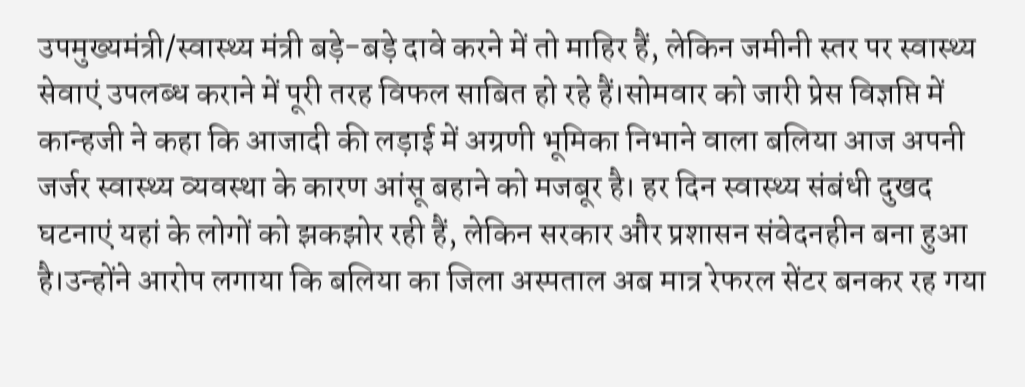उपमुख्यमंत्री/स्वास्थ्य मंत्री बड़े-बड़े दावे करने में तो माहिर हैं, लेकिन जमीनी स्तर पर स्वास्थ्य सेवाएं उपलब्ध कराने में पूरी तरह विफल साबित हो रहे हैं।सोमवार को जारी प्रेस विज्ञप्ति में कान्हजी ने कहा कि आजादी की लड़ाई में अग्रणी भूमिका निभाने वाला बलिया आज अपनी जर्जर स्वास्थ्य व्यवस्था के कारण आंसू बहाने को मजबूर है। हर दिन स्वास्थ्य संबंधी दुखद घटनाएं यहां के लोगों को झकझोर रही हैं, लेकिन सरकार और प्रशासन संवेदनहीन बना हुआ है।उन्होंने आरोप लगाया कि बलिया का जिला अस्पताल अब मात्र रेफरल सेंटर बनकर रह गया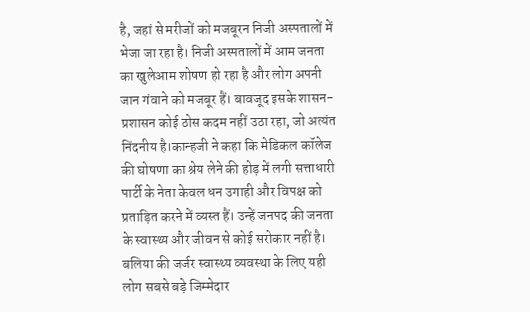है, जहां से मरीजों को मजबूरन निजी अस्पतालों में भेजा जा रहा है। निजी अस्पतालों में आम जनता का खुलेआम शोषण हो रहा है और लोग अपनी जान गंवाने को मजबूर हैं। बावजूद इसके शासन-प्रशासन कोई ठोस कदम नहीं उठा रहा, जो अत्यंत निंदनीय है।कान्हजी ने कहा कि मेडिकल कॉलेज की घोषणा का श्रेय लेने की होड़ में लगी सत्ताधारी पार्टी के नेता केवल धन उगाही और विपक्ष को प्रताड़ित करने में व्यस्त हैं। उन्हें जनपद की जनता के स्वास्थ्य और जीवन से कोई सरोकार नहीं है। बलिया की जर्जर स्वास्थ्य व्यवस्था के लिए यही लोग सबसे बड़े जिम्मेदार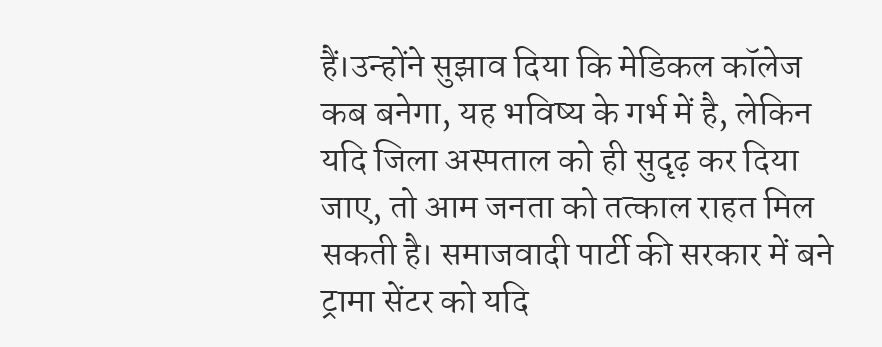हैं।उन्होंने सुझाव दिया कि मेडिकल कॉलेज कब बनेगा, यह भविष्य के गर्भ में है, लेकिन यदि जिला अस्पताल को ही सुदृढ़ कर दिया जाए, तो आम जनता को तत्काल राहत मिल सकती है। समाजवादी पार्टी की सरकार में बने ट्रामा सेंटर को यदि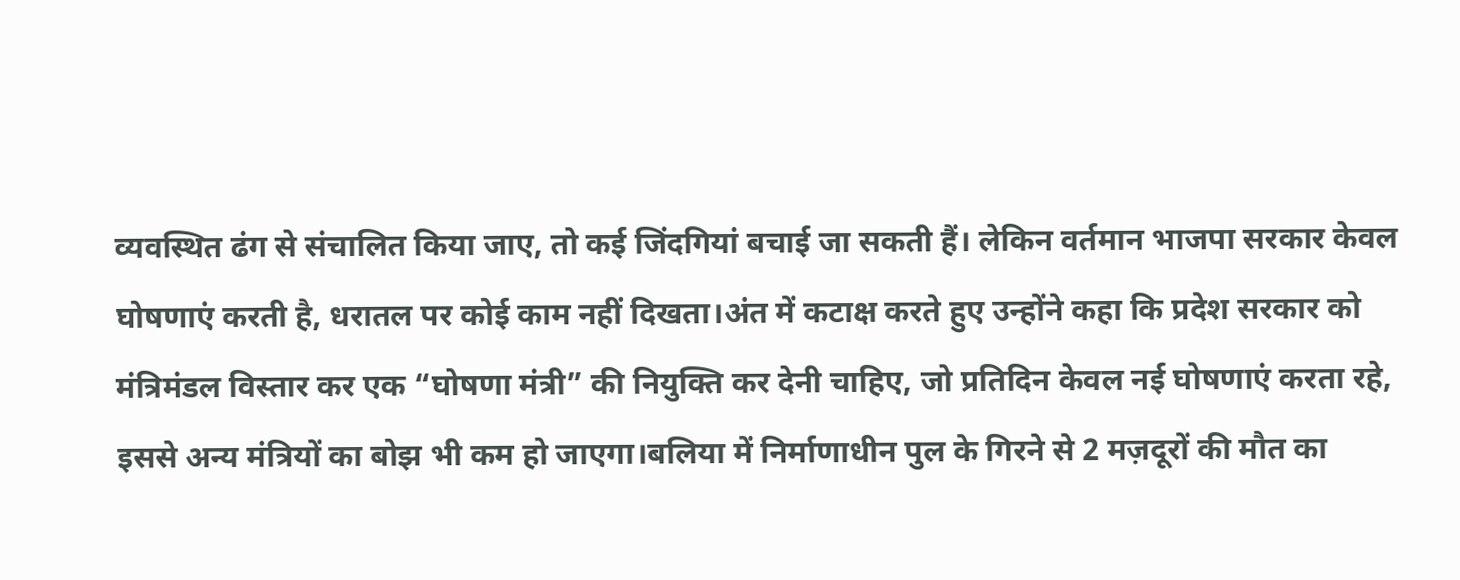व्यवस्थित ढंग से संचालित किया जाए, तो कई जिंदगियां बचाई जा सकती हैं। लेकिन वर्तमान भाजपा सरकार केवल घोषणाएं करती है, धरातल पर कोई काम नहीं दिखता।अंत में कटाक्ष करते हुए उन्होंने कहा कि प्रदेश सरकार को मंत्रिमंडल विस्तार कर एक “घोषणा मंत्री” की नियुक्ति कर देनी चाहिए, जो प्रतिदिन केवल नई घोषणाएं करता रहे, इससे अन्य मंत्रियों का बोझ भी कम हो जाएगा।बलिया में निर्माणाधीन पुल के गिरने से 2 मज़दूरों की मौत का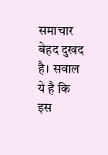समाचार बेहद दुखद है। सवाल ये है कि इस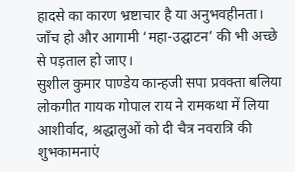हादसे का कारण भ्रष्टाचार है या अनुभवहीनता। जाँच हो और आगामी ‘महा-उद्घाटन’ की भी अच्छे से पड़ताल हो जाए।
सुशील कुमार पाण्डेय कान्हजी सपा प्रवक्ता बलिया
लोकगीत गायक गोपाल राय ने रामकथा में लिया आशीर्वाद, श्रद्धालुओं को दी चैत्र नवरात्रि की शुभकामनाएं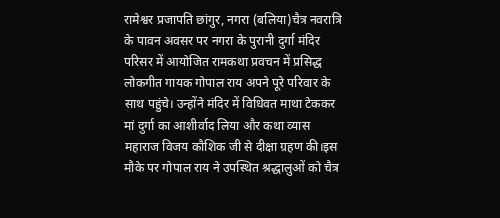रामेश्वर प्रजापति छांगुर, नगरा (बलिया)चैत्र नवरात्रि के पावन अवसर पर नगरा के पुरानी दुर्गा मंदिर परिसर में आयोजित रामकथा प्रवचन में प्रसिद्ध लोकगीत गायक गोपाल राय अपने पूरे परिवार के साथ पहुंचे। उन्होंने मंदिर में विधिवत माथा टेककर मां दुर्गा का आशीर्वाद लिया और कथा व्यास महाराज विजय कौशिक जी से दीक्षा ग्रहण की।इस मौके पर गोपाल राय ने उपस्थित श्रद्धालुओं को चैत्र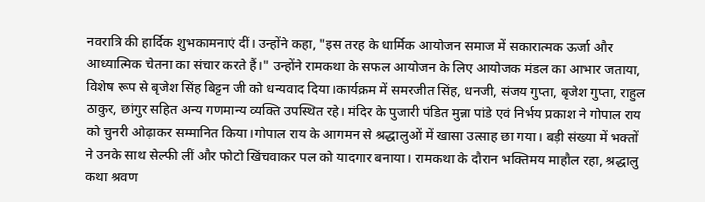नवरात्रि की हार्दिक शुभकामनाएं दीं। उन्होंने कहा, "इस तरह के धार्मिक आयोजन समाज में सकारात्मक ऊर्जा और आध्यात्मिक चेतना का संचार करते हैं।" उन्होंने रामकथा के सफल आयोजन के लिए आयोजक मंडल का आभार जताया, विशेष रूप से बृजेश सिंह बिट्टन जी को धन्यवाद दिया।कार्यक्रम में समरजीत सिंह, धनजी, संजय गुप्ता, बृजेश गुप्ता, राहुल ठाकुर, छांगुर सहित अन्य गणमान्य व्यक्ति उपस्थित रहे। मंदिर के पुजारी पंडित मुन्ना पांडे एवं निर्भय प्रकाश ने गोपाल राय को चुनरी ओढ़ाकर सम्मानित किया।गोपाल राय के आगमन से श्रद्धालुओं में खासा उत्साह छा गया। बड़ी संख्या में भक्तों ने उनके साथ सेल्फी लीं और फोटो खिंचवाकर पल को यादगार बनाया। रामकथा के दौरान भक्तिमय माहौल रहा, श्रद्धालु कथा श्रवण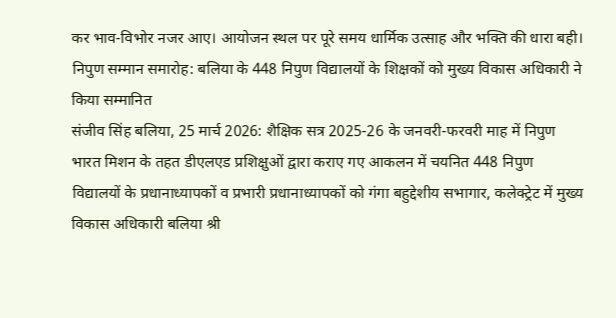कर भाव-विभोर नजर आए। आयोजन स्थल पर पूरे समय धार्मिक उत्साह और भक्ति की धारा बही।
निपुण सम्मान समारोह: बलिया के 448 निपुण विद्यालयों के शिक्षकों को मुख्य विकास अधिकारी ने किया सम्मानित
संजीव सिंह बलिया, 25 मार्च 2026: शैक्षिक सत्र 2025-26 के जनवरी-फरवरी माह में निपुण भारत मिशन के तहत डीएलएड प्रशिक्षुओं द्वारा कराए गए आकलन में चयनित 448 निपुण विद्यालयों के प्रधानाध्यापकों व प्रभारी प्रधानाध्यापकों को गंगा बहुद्देशीय सभागार, कलेक्ट्रेट में मुख्य विकास अधिकारी बलिया श्री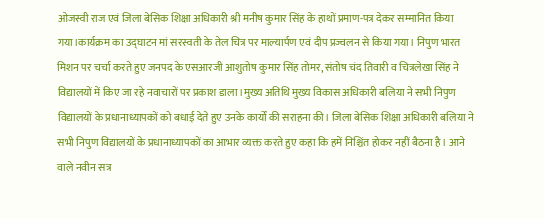ओजस्वी राज एवं जिला बेसिक शिक्षा अधिकारी श्री मनीष कुमार सिंह के हाथों प्रमाण-पत्र देकर सम्मानित किया गया।कार्यक्रम का उद्घाटन मां सरस्वती के तेल चित्र पर माल्यार्पण एवं दीप प्रज्वलन से किया गया। निपुण भारत मिशन पर चर्चा करते हुए जनपद के एसआरजी आशुतोष कुमार सिंह तोमर, संतोष चंद तिवारी व चित्रलेखा सिंह ने विद्यालयों में किए जा रहे नवाचारों पर प्रकाश डाला।मुख्य अतिथि मुख्य विकास अधिकारी बलिया ने सभी निपुण विद्यालयों के प्रधानाध्यापकों को बधाई देते हुए उनके कार्यों की सराहना की। जिला बेसिक शिक्षा अधिकारी बलिया ने सभी निपुण विद्यालयों के प्रधानाध्यापकों का आभार व्यक्त करते हुए कहा कि हमें निश्चिंत होकर नहीं बैठना है। आने वाले नवीन सत्र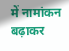में नामांकन बढ़ाकर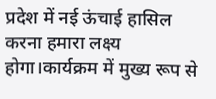प्रदेश में नई ऊंचाई हासिल करना हमारा लक्ष्य होगा।कार्यक्रम में मुख्य रूप से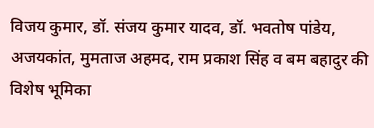विजय कुमार, डॉ. संजय कुमार यादव, डॉ. भवतोष पांडेय, अजयकांत, मुमताज अहमद, राम प्रकाश सिंह व बम बहादुर की विशेष भूमिका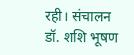रही। संचालन डॉ. शशि भूषण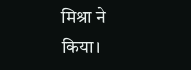मिश्रा ने किया।